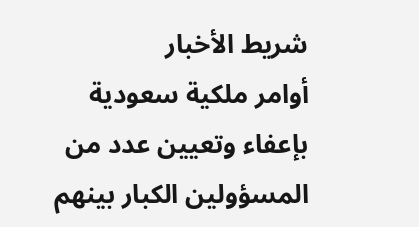شريط الأخبار
أوامر ملكية سعودية بإعفاء وتعيين عدد من المسؤولين الكبار بينهم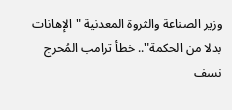وزير الصناعة والثروة المعدنية "الإهانات بدلا من الحكمة".. خطأ ترامب المُحرج نسف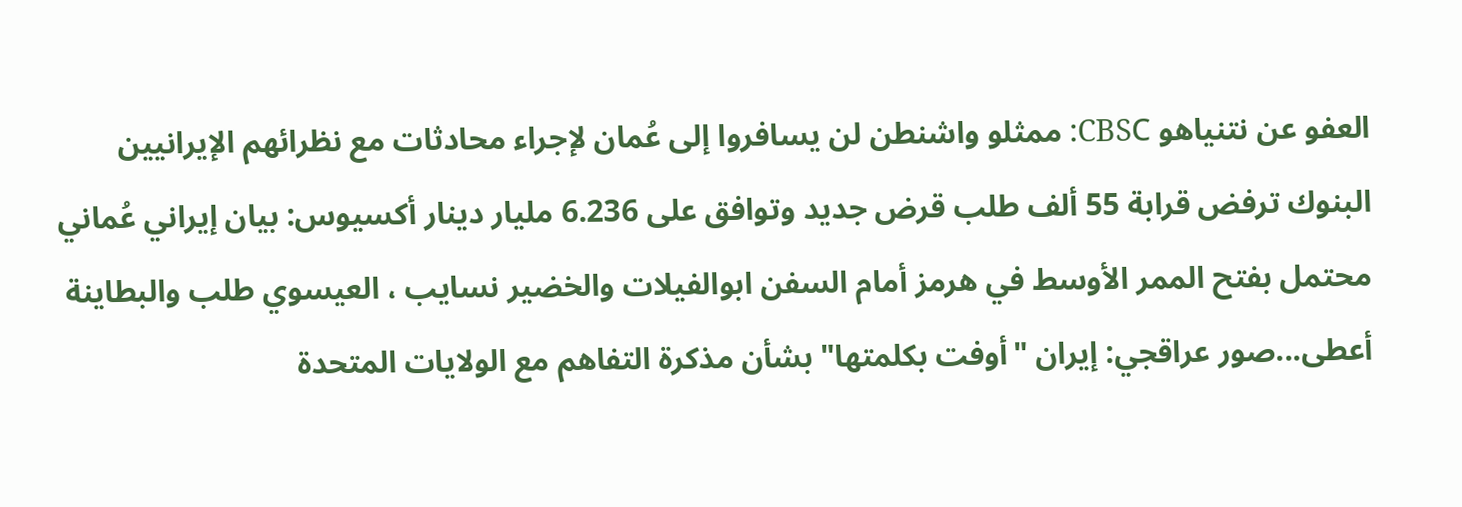العفو عن نتنياهو CBSС: ممثلو واشنطن لن يسافروا إلى عُمان لإجراء محادثات مع نظرائهم الإيرانيين البنوك ترفض قرابة 55 ألف طلب قرض جديد وتوافق على 6.236 مليار دينار أكسيوس: بيان إيراني عُماني محتمل بفتح الممر الأوسط في هرمز أمام السفن ابوالفيلات والخضير نسايب ، العيسوي طلب والبطاينة أعطى...صور عراقجي: إيران "أوفت بكلمتها" بشأن مذكرة التفاهم مع الولايات المتحدة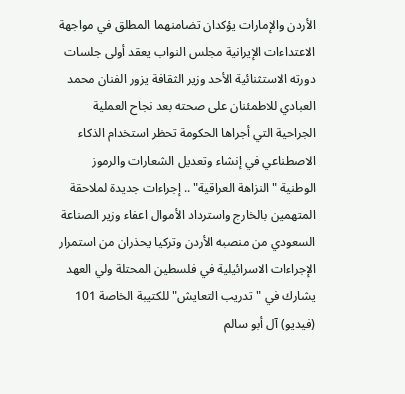الأردن والإمارات يؤكدان تضامنهما المطلق في مواجهة الاعتداءات الإيرانية مجلس النواب يعقد أولى جلسات دورته الاستثنائية الأحد وزير الثقافة يزور الفنان محمد العبادي للاطمئنان على صحته بعد نجاح العملية الجراحية التي أجراها الحكومة تحظر استخدام الذكاء الاصطناعي في إنشاء وتعديل الشعارات والرموز الوطنية "النزاهة العراقية" .. إجراءات جديدة لملاحقة المتهمين بالخارج واسترداد الأموال اعفاء وزير الصناعة السعودي من منصبه الأردن وتركيا يحذران من استمرار الإجراءات الاسرائيلية في فلسطين المحتلة ولي العهد يشارك في "تدريب التعايش" للكتيبة الخاصة 101 (فيديو) آل أبو سالم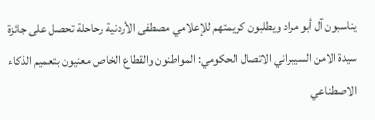يناسبون آل أبو مراد ويطلبون كريمتهم للإعلامي مصطفى الأردنية رحاحلة تحصل على جائزة سيدة الامن السيبراني الاتصال الحكومي: المواطنون والقطاع الخاص معنيون بتعميم الذكاء الاصطناعي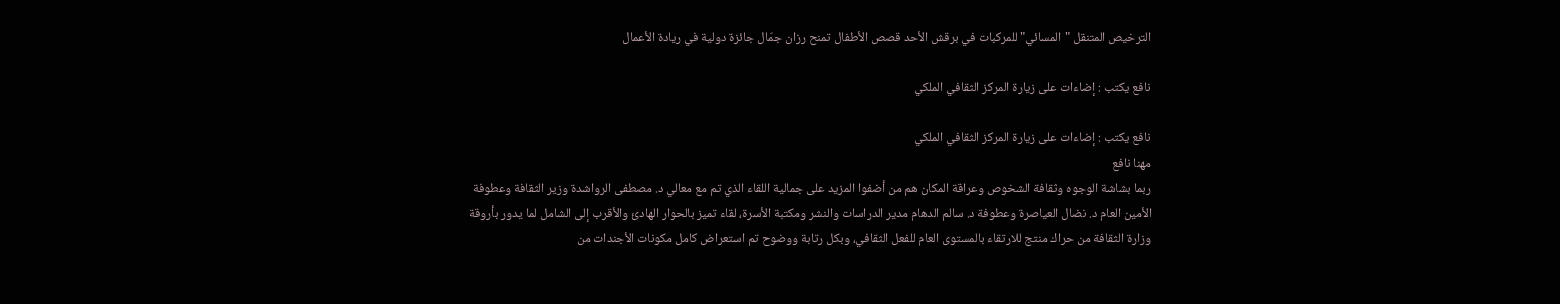الترخيص المتنقل "المسائي" للمركبات في برقش الأحد قصص الأطفال تمنح رزان جمّال جائزة دولية في ريادة الأعمال

نافع يكتب : إضاءات على زيارة المركز الثقافي الملكي

نافع يكتب : إضاءات على زيارة المركز الثقافي الملكي
مهنا نافع
ربما بشاشة الوجوه وثقافة الشخوص وعراقة المكان هم من أضفوا المزيد على جمالية اللقاء الذي تم مع معالي د. مصطفى الرواشدة وزير الثقافة وعطوفة الأمين العام د. نضال العياصرة وعطوفة د. سالم الدهام مدير الدراسات والنشر ومكتبة الأسرة، لقاء تميز بالحوار الهادئ والأقرب إلى الشامل لما يدور بأروقة وزارة الثقافة من حراك منتج للارتقاء بالمستوى العام للفعل الثقافي، وبكل رتابة ووضوح تم استعراض كامل مكونات الأجندات من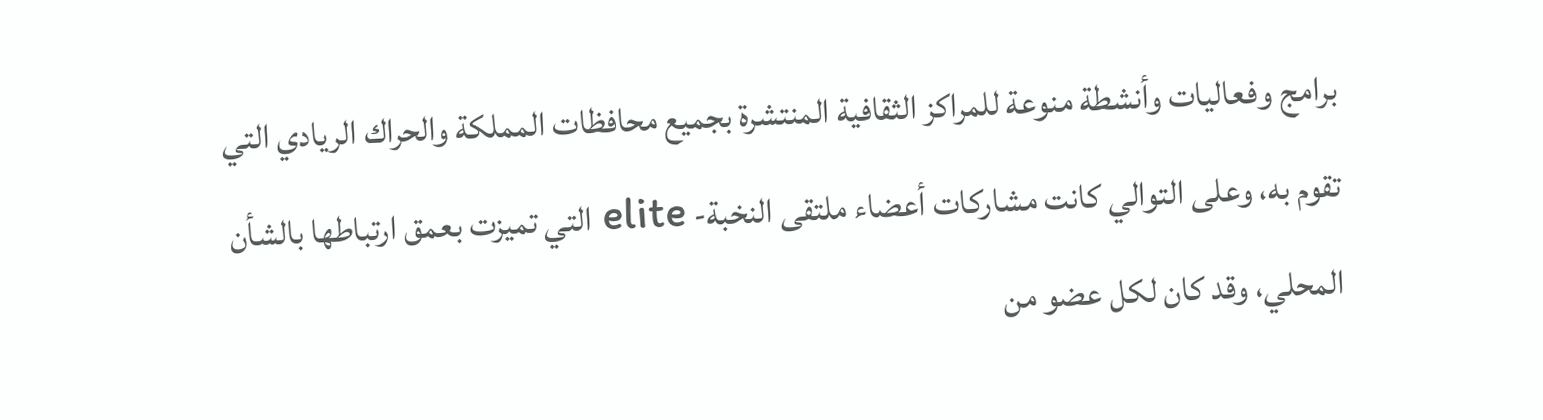برامج وفعاليات وأنشطة منوعة للمراكز الثقافية المنتشرة بجميع محافظات المملكة والحراك الريادي التي تقوم به، وعلى التوالي كانت مشاركات أعضاء ملتقى النخبة- elite التي تميزت بعمق ارتباطها بالشأن المحلي، وقد كان لكل عضو من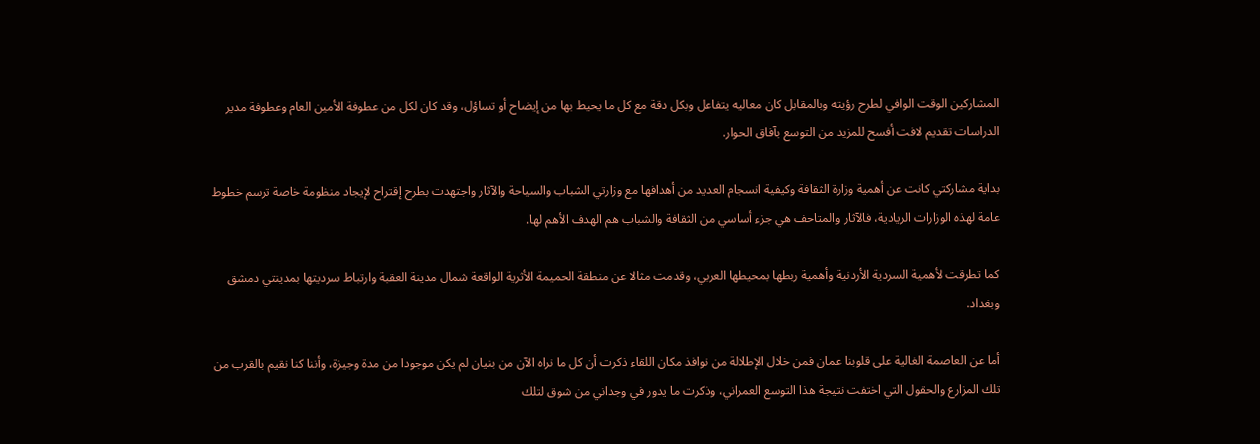المشاركين الوقت الوافي لطرح رؤيته وبالمقابل كان معاليه يتفاعل وبكل دقة مع كل ما يحيط بها من إيضاح أو تساؤل، وقد كان لكل من عطوفة الأمين العام وعطوفة مدير الدراسات تقديم لافت أفسح للمزيد من التوسع بآفاق الحوار.

بداية مشاركتي كانت عن أهمية وزارة الثقافة وكيفية انسجام العديد من أهدافها مع وزارتي الشباب والسياحة والآثار واجتهدت بطرح إقتراح لإيجاد منظومة خاصة ترسم خطوط عامة لهذه الوزارات الريادية، فالآثار والمتاحف هي جزء أساسي من الثقافة والشباب هم الهدف الأهم لها.

كما تطرقت لأهمية السردية الأردنية وأهمية ربطها بمحيطها العربي، وقدمت مثالا عن منطقة الحميمة الأثرية الواقعة شمال مدينة العقبة وارتباط سرديتها بمدينتي دمشق وبغداد.

أما عن العاصمة الغالية على قلوبنا عمان فمن خلال الإطلالة من نوافذ مكان اللقاء ذكرت أن كل ما نراه الآن من بنيان لم يكن موجودا من مدة وجيزة، وأننا كنا نقيم بالقرب من تلك المزارع والحقول التي اختفت نتيجة هذا التوسع العمراني، وذكرت ما يدور في وجداني من شوق لتلك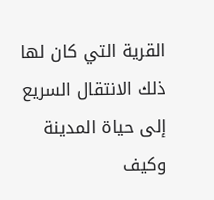القرية التي كان لها ذلك الانتقال السريع إلى حياة المدينة وكيف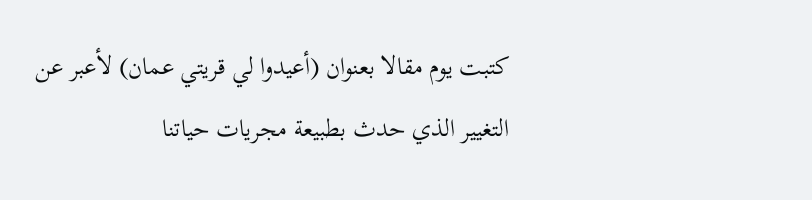كتبت يوم مقالا بعنوان (أعيدوا لي قريتي عمان) لأعبر عن التغيير الذي حدث بطبيعة مجريات حياتنا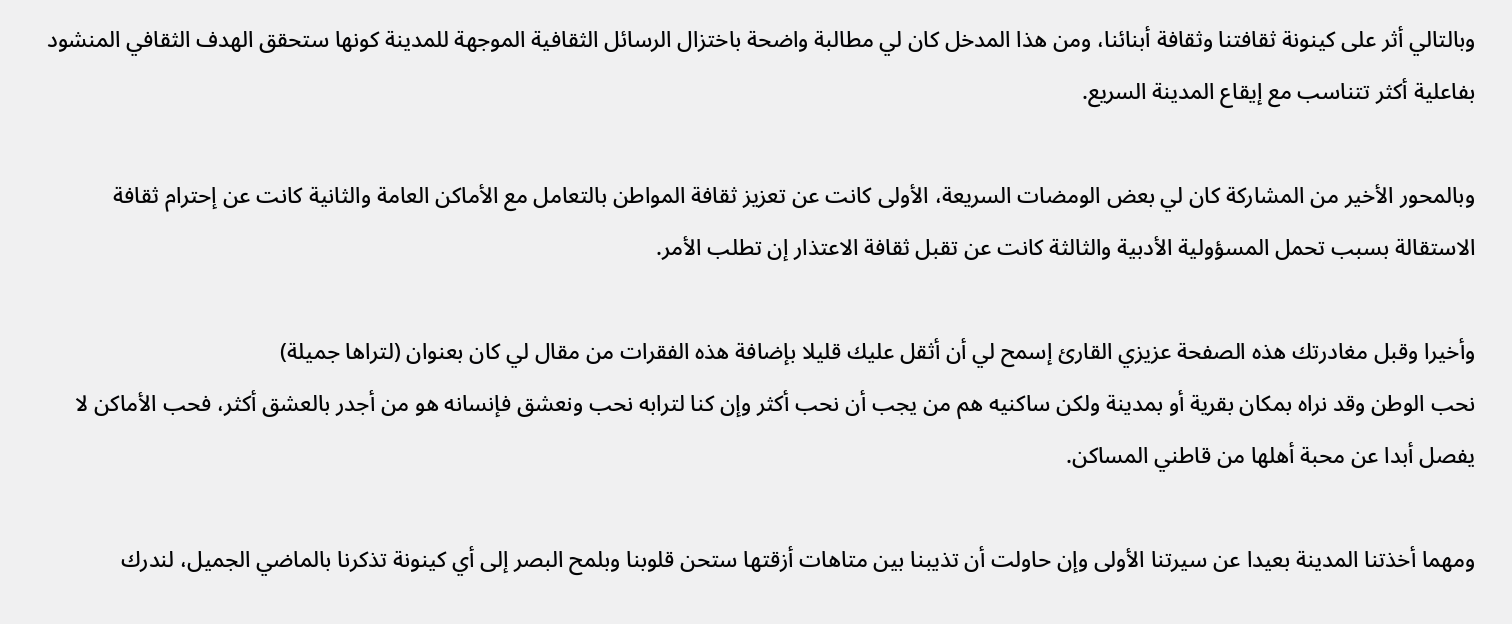وبالتالي أثر على كينونة ثقافتنا وثقافة أبنائنا، ومن هذا المدخل كان لي مطالبة واضحة باختزال الرسائل الثقافية الموجهة للمدينة كونها ستحقق الهدف الثقافي المنشود بفاعلية أكثر تتناسب مع إيقاع المدينة السريع.

وبالمحور الأخير من المشاركة كان لي بعض الومضات السريعة، الأولى كانت عن تعزيز ثقافة المواطن بالتعامل مع الأماكن العامة والثانية كانت عن إحترام ثقافة الاستقالة بسبب تحمل المسؤولية الأدبية والثالثة كانت عن تقبل ثقافة الاعتذار إن تطلب الأمر.

وأخيرا وقبل مغادرتك هذه الصفحة عزيزي القارئ إسمح لي أن أثقل عليك قليلا بإضافة هذه الفقرات من مقال لي كان بعنوان (لتراها جميلة)
نحب الوطن وقد نراه بمكان بقرية أو بمدينة ولكن ساكنيه هم من يجب أن نحب أكثر وإن كنا لترابه نحب ونعشق فإنسانه هو من أجدر بالعشق أكثر، فحب الأماكن لا يفصل أبدا عن محبة أهلها من قاطني المساكن.

ومهما أخذتنا المدينة بعيدا عن سيرتنا الأولى وإن حاولت أن تذيبنا بين متاهات أزقتها ستحن قلوبنا وبلمح البصر إلى أي كينونة تذكرنا بالماضي الجميل، لندرك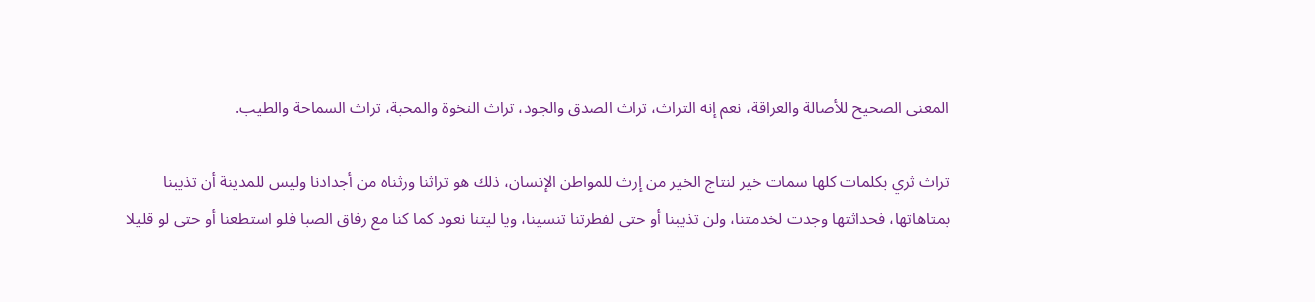المعنى الصحيح للأصالة والعراقة، نعم إنه التراث، تراث الصدق والجود، تراث النخوة والمحبة، تراث السماحة والطيب.

تراث ثري بكلمات كلها سمات خير لنتاج الخير من إرث للمواطن الإنسان، ذلك هو تراثنا ورثناه من أجدادنا وليس للمدينة أن تذيبنا بمتاهاتها، فحداثتها وجدت لخدمتنا، ولن تذيبنا أو حتى لفطرتنا تنسينا، ويا ليتنا نعود كما كنا مع رفاق الصبا فلو استطعنا أو حتى لو قليلا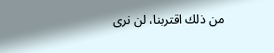من ذلك اقتربنا، لن نرى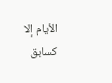الأيام إلا كسابق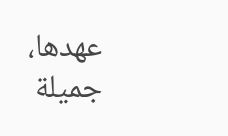عهدها، جميلة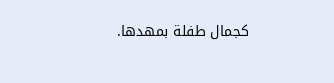كجمال طفلة بمهدها.